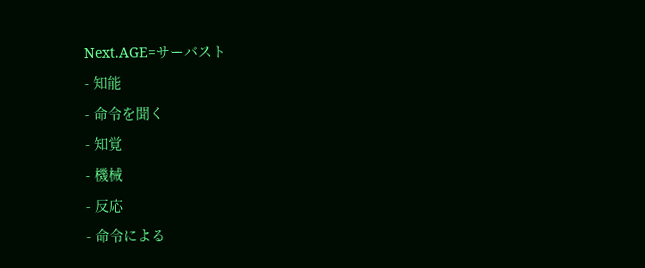Next.AGE=サーバスト
- 知能
- 命令を聞く
- 知覚
- 機械
- 反応
- 命令による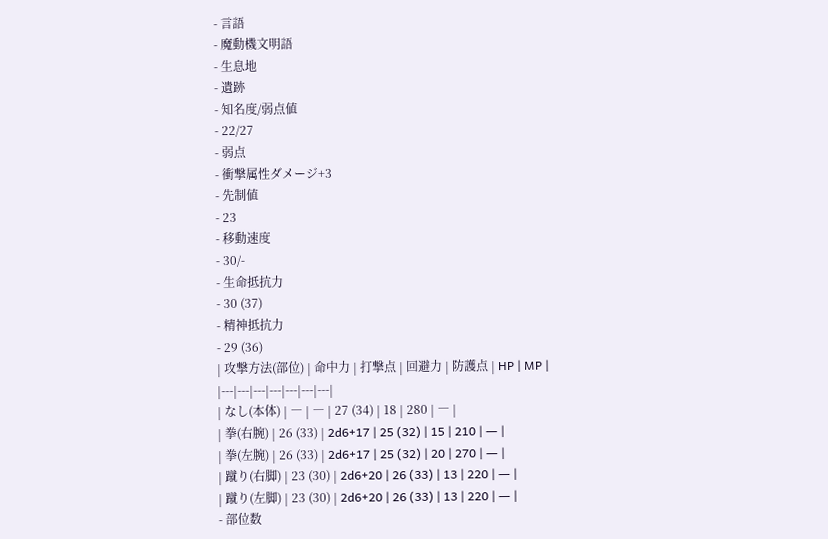- 言語
- 魔動機文明語
- 生息地
- 遺跡
- 知名度/弱点値
- 22/27
- 弱点
- 衝撃属性ダメージ+3
- 先制値
- 23
- 移動速度
- 30/-
- 生命抵抗力
- 30 (37)
- 精神抵抗力
- 29 (36)
| 攻撃方法(部位) | 命中力 | 打撃点 | 回避力 | 防護点 | HP | MP |
|---|---|---|---|---|---|---|
| なし(本体) | ― | ― | 27 (34) | 18 | 280 | ― |
| 拳(右腕) | 26 (33) | 2d6+17 | 25 (32) | 15 | 210 | ― |
| 拳(左腕) | 26 (33) | 2d6+17 | 25 (32) | 20 | 270 | ― |
| 蹴り(右脚) | 23 (30) | 2d6+20 | 26 (33) | 13 | 220 | ― |
| 蹴り(左脚) | 23 (30) | 2d6+20 | 26 (33) | 13 | 220 | ― |
- 部位数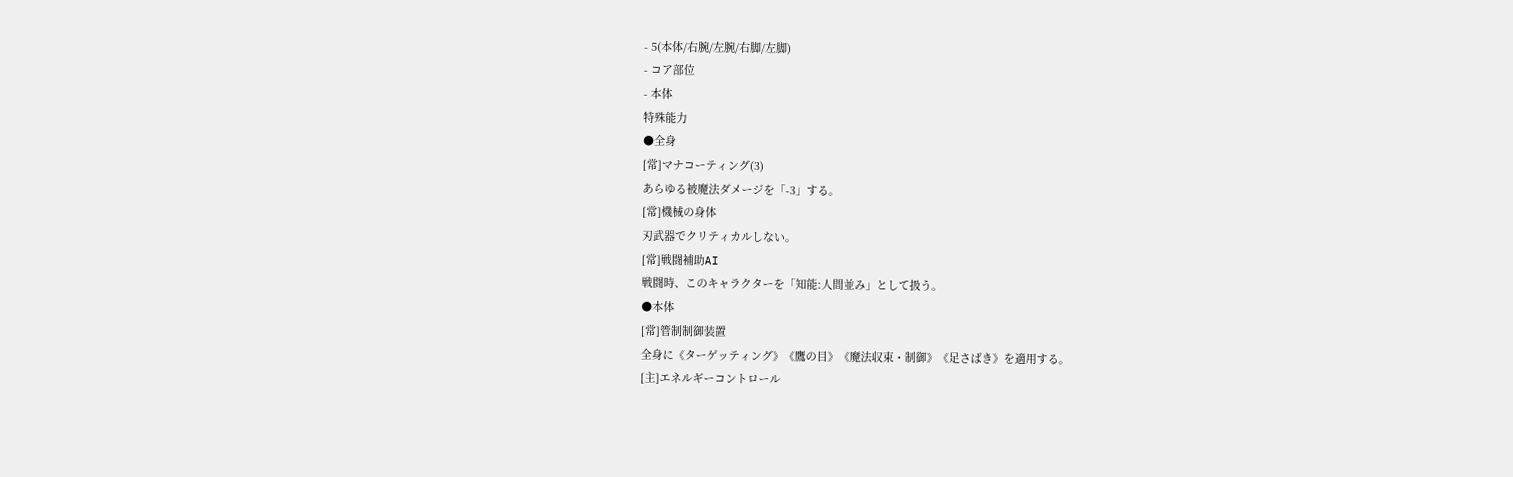- 5(本体/右腕/左腕/右脚/左脚)
- コア部位
- 本体
特殊能力
●全身
[常]マナコーティング(3)
あらゆる被魔法ダメージを「-3」する。
[常]機械の身体
刃武器でクリティカルしない。
[常]戦闘補助AI
戦闘時、このキャラクターを「知能:人間並み」として扱う。
●本体
[常]管制制御装置
全身に《ターゲッティング》《鷹の目》《魔法収束・制御》《足さばき》を適用する。
[主]エネルギーコントロール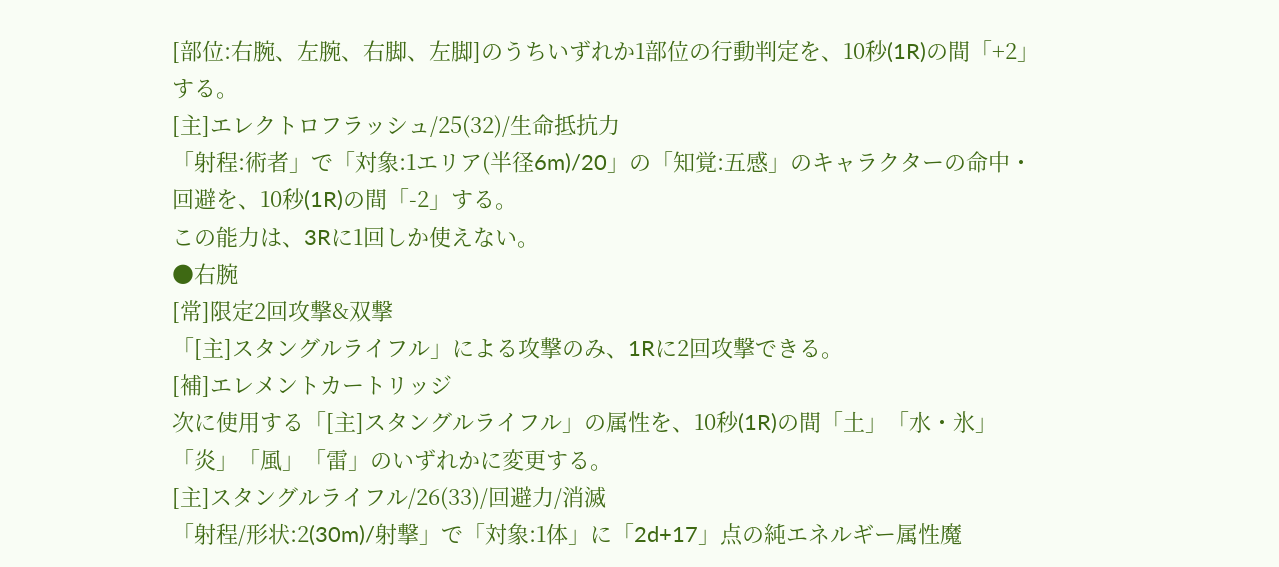[部位:右腕、左腕、右脚、左脚]のうちいずれか1部位の行動判定を、10秒(1R)の間「+2」する。
[主]エレクトロフラッシュ/25(32)/生命抵抗力
「射程:術者」で「対象:1エリア(半径6m)/20」の「知覚:五感」のキャラクターの命中・回避を、10秒(1R)の間「-2」する。
この能力は、3Rに1回しか使えない。
●右腕
[常]限定2回攻撃&双撃
「[主]スタングルライフル」による攻撃のみ、1Rに2回攻撃できる。
[補]エレメントカートリッジ
次に使用する「[主]スタングルライフル」の属性を、10秒(1R)の間「土」「水・氷」「炎」「風」「雷」のいずれかに変更する。
[主]スタングルライフル/26(33)/回避力/消滅
「射程/形状:2(30m)/射撃」で「対象:1体」に「2d+17」点の純エネルギー属性魔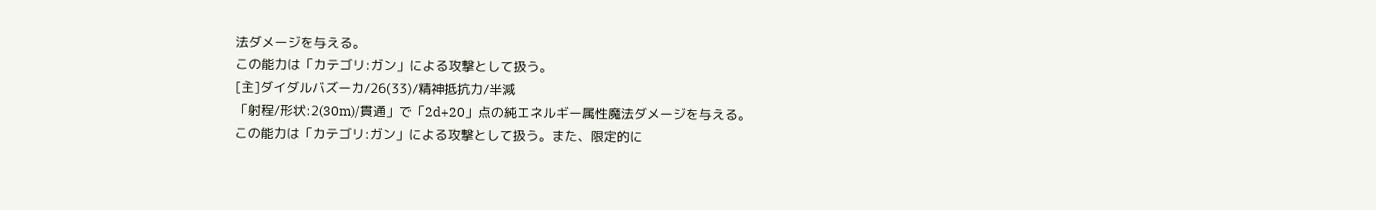法ダメージを与える。
この能力は「カテゴリ:ガン」による攻撃として扱う。
[主]ダイダルバズーカ/26(33)/精神抵抗力/半減
「射程/形状:2(30m)/貫通」で「2d+20」点の純エネルギー属性魔法ダメージを与える。
この能力は「カテゴリ:ガン」による攻撃として扱う。また、限定的に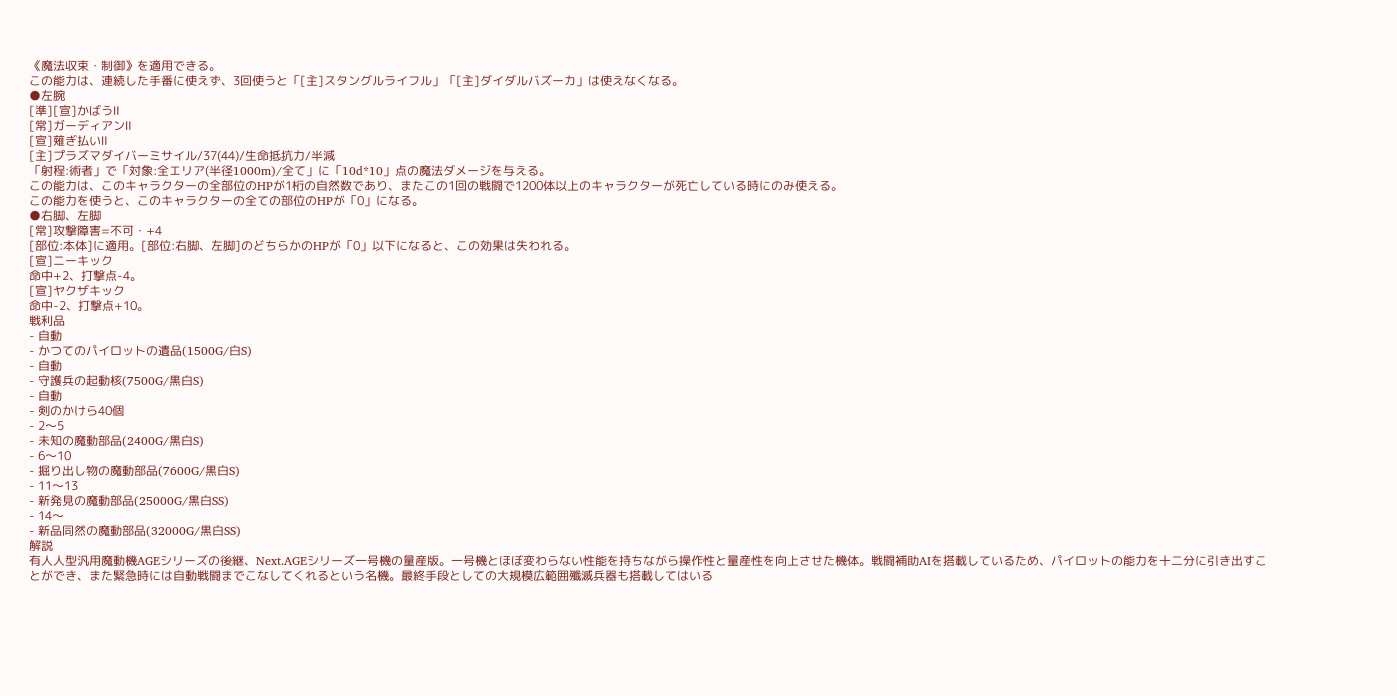《魔法収束・制御》を適用できる。
この能力は、連続した手番に使えず、3回使うと「[主]スタングルライフル」「[主]ダイダルバズーカ」は使えなくなる。
●左腕
[準][宣]かばうⅡ
[常]ガーディアンⅡ
[宣]薙ぎ払いⅡ
[主]プラズマダイバーミサイル/37(44)/生命抵抗力/半減
「射程:術者」で「対象:全エリア(半径1000m)/全て」に「10d*10」点の魔法ダメージを与える。
この能力は、このキャラクターの全部位のHPが1桁の自然数であり、またこの1回の戦闘で1200体以上のキャラクターが死亡している時にのみ使える。
この能力を使うと、このキャラクターの全ての部位のHPが「0」になる。
●右脚、左脚
[常]攻撃障害=不可・+4
[部位:本体]に適用。[部位:右脚、左脚]のどちらかのHPが「0」以下になると、この効果は失われる。
[宣]ニーキック
命中+2、打撃点-4。
[宣]ヤクザキック
命中-2、打撃点+10。
戦利品
- 自動
- かつてのパイロットの遺品(1500G/白S)
- 自動
- 守護兵の起動核(7500G/黒白S)
- 自動
- 剣のかけら40個
- 2〜5
- 未知の魔動部品(2400G/黒白S)
- 6〜10
- 掘り出し物の魔動部品(7600G/黒白S)
- 11〜13
- 新発見の魔動部品(25000G/黒白SS)
- 14〜
- 新品同然の魔動部品(32000G/黒白SS)
解説
有人人型汎用魔動機AGEシリーズの後継、Next.AGEシリーズ一号機の量産版。一号機とほぼ変わらない性能を持ちながら操作性と量産性を向上させた機体。戦闘補助AIを搭載しているため、パイロットの能力を十二分に引き出すことができ、また緊急時には自動戦闘までこなしてくれるという名機。最終手段としての大規模広範囲殲滅兵器も搭載してはいる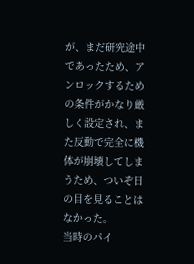が、まだ研究途中であったため、アンロックするための条件がかなり厳しく設定され、また反動で完全に機体が崩壊してしまうため、ついぞ日の目を見ることはなかった。
当時のパイ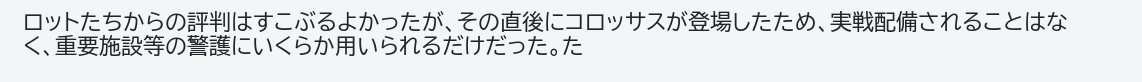ロットたちからの評判はすこぶるよかったが、その直後にコロッサスが登場したため、実戦配備されることはなく、重要施設等の警護にいくらか用いられるだけだった。た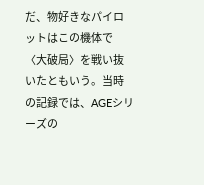だ、物好きなパイロットはこの機体で〈大破局〉を戦い抜いたともいう。当時の記録では、AGEシリーズの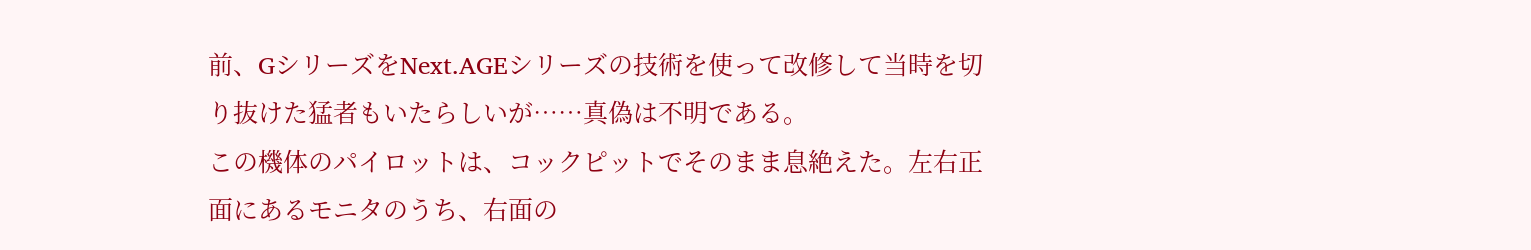前、GシリーズをNext.AGEシリーズの技術を使って改修して当時を切り抜けた猛者もいたらしいが……真偽は不明である。
この機体のパイロットは、コックピットでそのまま息絶えた。左右正面にあるモニタのうち、右面の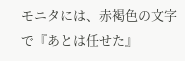モニタには、赤褐色の文字で『あとは任せた』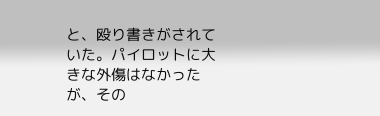と、殴り書きがされていた。パイロットに大きな外傷はなかったが、その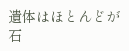遺体はほとんどが石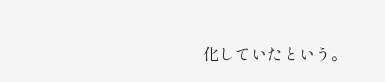化していたという。